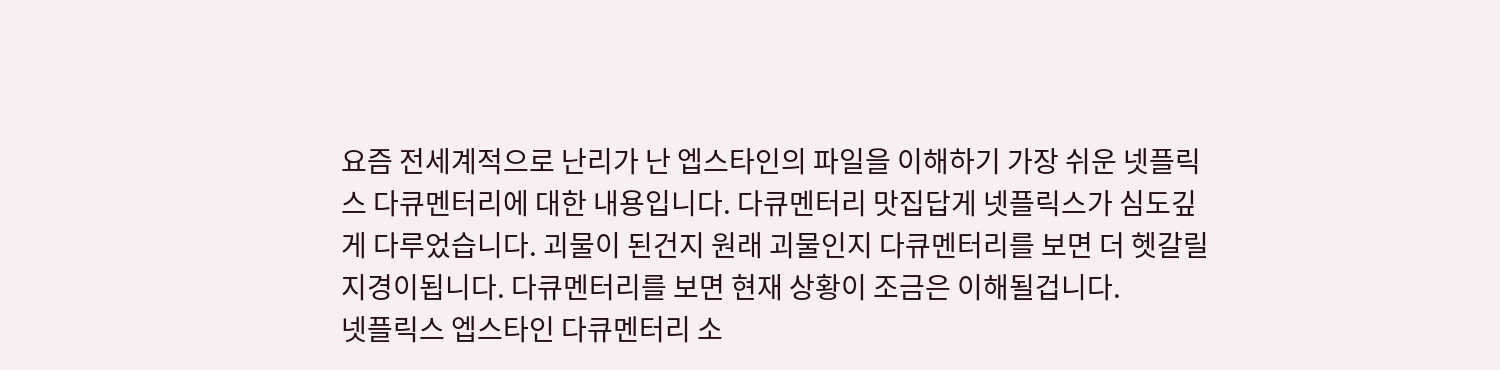요즘 전세계적으로 난리가 난 엡스타인의 파일을 이해하기 가장 쉬운 넷플릭스 다큐멘터리에 대한 내용입니다. 다큐멘터리 맛집답게 넷플릭스가 심도깊게 다루었습니다. 괴물이 된건지 원래 괴물인지 다큐멘터리를 보면 더 헷갈릴 지경이됩니다. 다큐멘터리를 보면 현재 상황이 조금은 이해될겁니다.
넷플릭스 엡스타인 다큐멘터리 소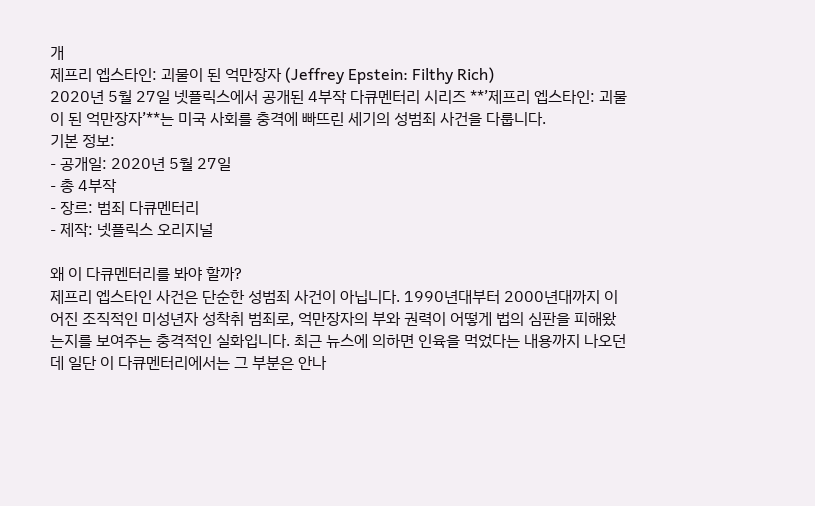개
제프리 엡스타인: 괴물이 된 억만장자 (Jeffrey Epstein: Filthy Rich)
2020년 5월 27일 넷플릭스에서 공개된 4부작 다큐멘터리 시리즈 **’제프리 엡스타인: 괴물이 된 억만장자’**는 미국 사회를 충격에 빠뜨린 세기의 성범죄 사건을 다룹니다.
기본 정보:
- 공개일: 2020년 5월 27일
- 총 4부작
- 장르: 범죄 다큐멘터리
- 제작: 넷플릭스 오리지널

왜 이 다큐멘터리를 봐야 할까?
제프리 엡스타인 사건은 단순한 성범죄 사건이 아닙니다. 1990년대부터 2000년대까지 이어진 조직적인 미성년자 성착취 범죄로, 억만장자의 부와 권력이 어떻게 법의 심판을 피해왔는지를 보여주는 충격적인 실화입니다. 최근 뉴스에 의하면 인육을 먹었다는 내용까지 나오던데 일단 이 다큐멘터리에서는 그 부분은 안나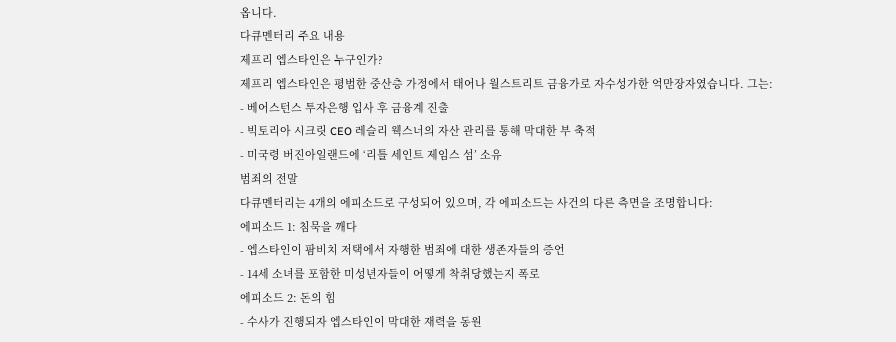옵니다.
다큐멘터리 주요 내용
제프리 엡스타인은 누구인가?
제프리 엡스타인은 평범한 중산층 가정에서 태어나 월스트리트 금융가로 자수성가한 억만장자였습니다. 그는:
- 베어스턴스 투자은행 입사 후 금융계 진출
- 빅토리아 시크릿 CEO 레슬리 웩스너의 자산 관리를 통해 막대한 부 축적
- 미국령 버진아일랜드에 ‘리틀 세인트 제임스 섬’ 소유
범죄의 전말
다큐멘터리는 4개의 에피소드로 구성되어 있으며, 각 에피소드는 사건의 다른 측면을 조명합니다:
에피소드 1: 침묵을 깨다
- 엡스타인이 팜비치 저택에서 자행한 범죄에 대한 생존자들의 증언
- 14세 소녀를 포함한 미성년자들이 어떻게 착취당했는지 폭로
에피소드 2: 돈의 힘
- 수사가 진행되자 엡스타인이 막대한 재력을 동원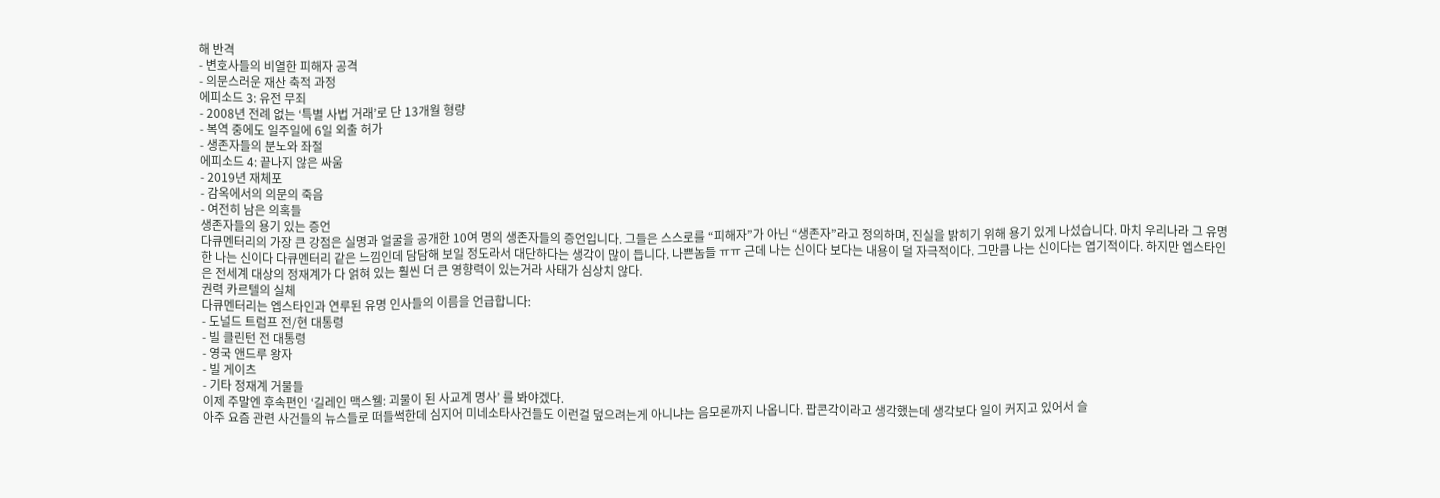해 반격
- 변호사들의 비열한 피해자 공격
- 의문스러운 재산 축적 과정
에피소드 3: 유전 무죄
- 2008년 전례 없는 ‘특별 사법 거래’로 단 13개월 형량
- 복역 중에도 일주일에 6일 외출 허가
- 생존자들의 분노와 좌절
에피소드 4: 끝나지 않은 싸움
- 2019년 재체포
- 감옥에서의 의문의 죽음
- 여전히 남은 의혹들
생존자들의 용기 있는 증언
다큐멘터리의 가장 큰 강점은 실명과 얼굴을 공개한 10여 명의 생존자들의 증언입니다. 그들은 스스로를 “피해자”가 아닌 “생존자”라고 정의하며, 진실을 밝히기 위해 용기 있게 나섰습니다. 마치 우리나라 그 유명한 나는 신이다 다큐멘터리 같은 느낌인데 담담해 보일 정도라서 대단하다는 생각이 많이 듭니다. 나쁜놈들 ㅠㅠ 근데 나는 신이다 보다는 내용이 덜 자극적이다. 그만큼 나는 신이다는 엽기적이다. 하지만 엡스타인은 전세계 대상의 정재계가 다 얽혀 있는 훨씬 더 큰 영향력이 있는거라 사태가 심상치 않다.
권력 카르텔의 실체
다큐멘터리는 엡스타인과 연루된 유명 인사들의 이름을 언급합니다:
- 도널드 트럼프 전/현 대통령
- 빌 클린턴 전 대통령
- 영국 앤드루 왕자
- 빌 게이츠
- 기타 정재계 거물들
이제 주말엔 후속편인 ‘길레인 맥스웰: 괴물이 된 사교계 명사’ 를 봐야겠다.
아주 요즘 관련 사건들의 뉴스들로 떠들썩한데 심지어 미네소타사건들도 이런걸 덮으려는게 아니냐는 음모론까지 나옵니다. 팝콘각이라고 생각했는데 생각보다 일이 커지고 있어서 슬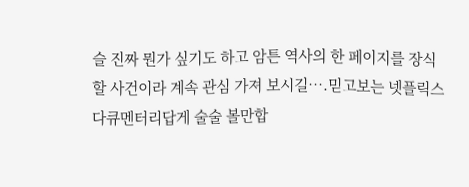슬 진짜 뭔가 싶기도 하고 암튼 역사의 한 페이지를 장식할 사건이라 계속 관심 가져 보시길….믿고보는 넷플릭스 다큐멘터리답게 술술 볼만합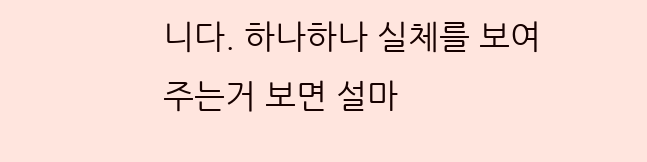니다. 하나하나 실체를 보여주는거 보면 설마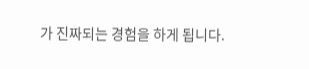가 진짜되는 경험을 하게 됩니다.